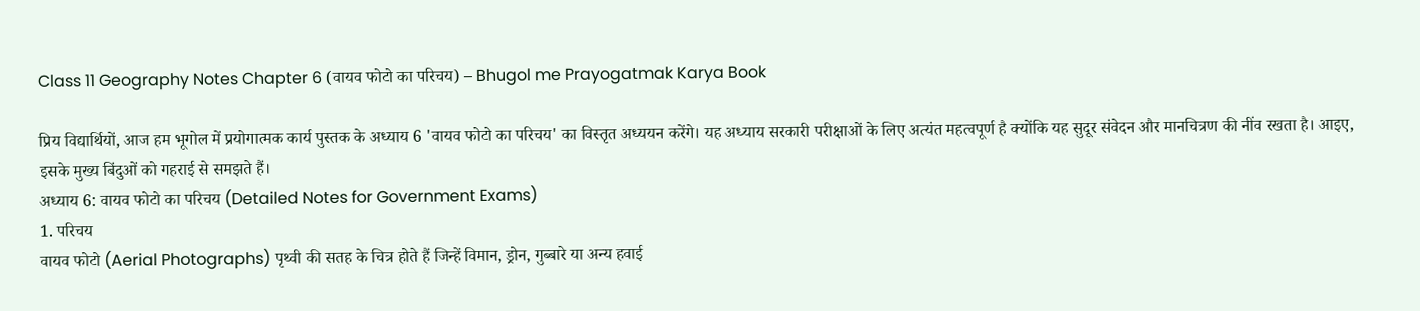Class 11 Geography Notes Chapter 6 (वायव फोटो का परिचय) – Bhugol me Prayogatmak Karya Book

प्रिय विद्यार्थियों, आज हम भूगोल में प्रयोगात्मक कार्य पुस्तक के अध्याय 6 'वायव फोटो का परिचय' का विस्तृत अध्ययन करेंगे। यह अध्याय सरकारी परीक्षाओं के लिए अत्यंत महत्वपूर्ण है क्योंकि यह सुदूर संवेदन और मानचित्रण की नींव रखता है। आइए, इसके मुख्य बिंदुओं को गहराई से समझते हैं।
अध्याय 6: वायव फोटो का परिचय (Detailed Notes for Government Exams)
1. परिचय
वायव फोटो (Aerial Photographs) पृथ्वी की सतह के चित्र होते हैं जिन्हें विमान, ड्रोन, गुब्बारे या अन्य हवाई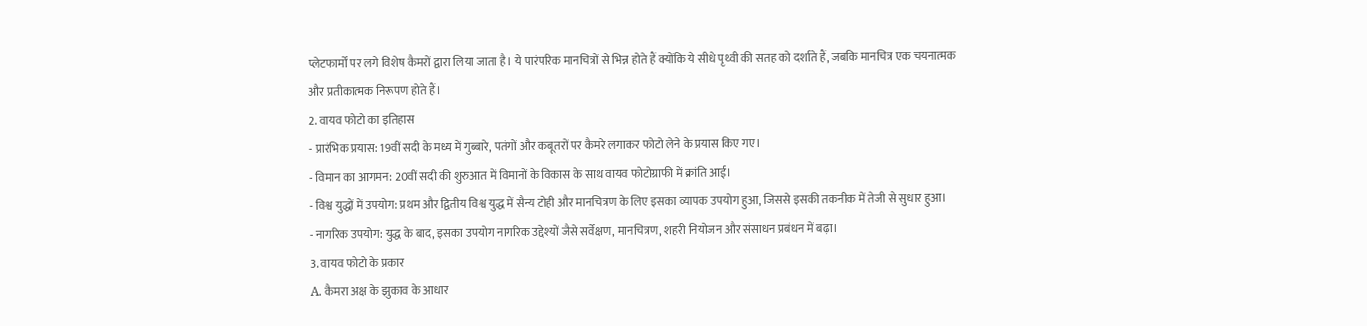प्लेटफार्मों पर लगे विशेष कैमरों द्वारा लिया जाता है। ये पारंपरिक मानचित्रों से भिन्न होते हैं क्योंकि ये सीधे पृथ्वी की सतह को दर्शाते हैं, जबकि मानचित्र एक चयनात्मक और प्रतीकात्मक निरूपण होते हैं।
2. वायव फोटो का इतिहास
- प्रारंभिक प्रयास: 19वीं सदी के मध्य में गुब्बारे, पतंगों और कबूतरों पर कैमरे लगाकर फोटो लेने के प्रयास किए गए।
- विमान का आगमन: 20वीं सदी की शुरुआत में विमानों के विकास के साथ वायव फोटोग्राफी में क्रांति आई।
- विश्व युद्धों में उपयोग: प्रथम और द्वितीय विश्व युद्ध में सैन्य टोही और मानचित्रण के लिए इसका व्यापक उपयोग हुआ, जिससे इसकी तकनीक में तेजी से सुधार हुआ।
- नागरिक उपयोग: युद्ध के बाद, इसका उपयोग नागरिक उद्देश्यों जैसे सर्वेक्षण, मानचित्रण, शहरी नियोजन और संसाधन प्रबंधन में बढ़ा।
3. वायव फोटो के प्रकार
A. कैमरा अक्ष के झुकाव के आधार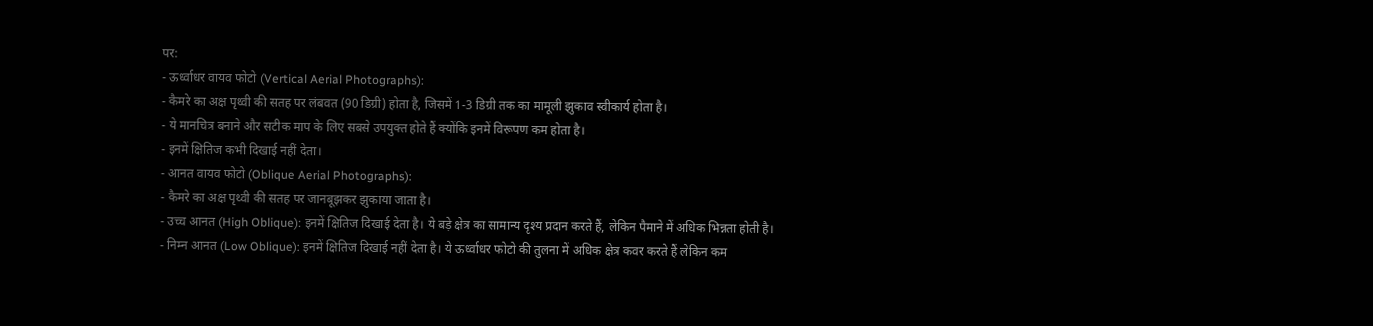पर:
- ऊर्ध्वाधर वायव फोटो (Vertical Aerial Photographs):
- कैमरे का अक्ष पृथ्वी की सतह पर लंबवत (90 डिग्री) होता है, जिसमें 1-3 डिग्री तक का मामूली झुकाव स्वीकार्य होता है।
- ये मानचित्र बनाने और सटीक माप के लिए सबसे उपयुक्त होते हैं क्योंकि इनमें विरूपण कम होता है।
- इनमें क्षितिज कभी दिखाई नहीं देता।
- आनत वायव फोटो (Oblique Aerial Photographs):
- कैमरे का अक्ष पृथ्वी की सतह पर जानबूझकर झुकाया जाता है।
- उच्च आनत (High Oblique): इनमें क्षितिज दिखाई देता है। ये बड़े क्षेत्र का सामान्य दृश्य प्रदान करते हैं, लेकिन पैमाने में अधिक भिन्नता होती है।
- निम्न आनत (Low Oblique): इनमें क्षितिज दिखाई नहीं देता है। ये ऊर्ध्वाधर फोटो की तुलना में अधिक क्षेत्र कवर करते हैं लेकिन कम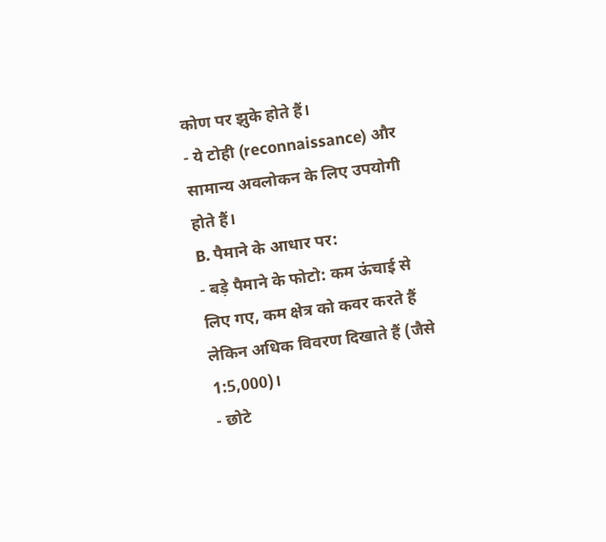कोण पर झुके होते हैं।
- ये टोही (reconnaissance) और सामान्य अवलोकन के लिए उपयोगी होते हैं।
B. पैमाने के आधार पर:
- बड़े पैमाने के फोटो: कम ऊंचाई से लिए गए, कम क्षेत्र को कवर करते हैं लेकिन अधिक विवरण दिखाते हैं (जैसे 1:5,000)।
- छोटे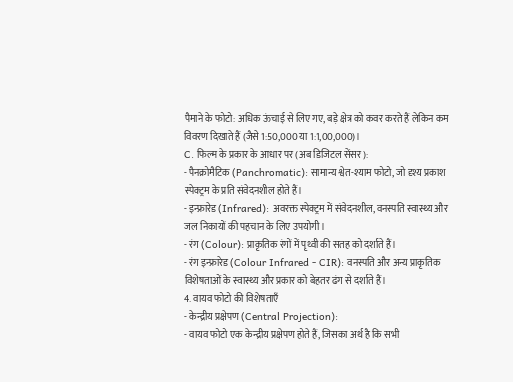पैमाने के फोटो: अधिक ऊंचाई से लिए गए, बड़े क्षेत्र को कवर करते हैं लेकिन कम विवरण दिखाते हैं (जैसे 1:50,000 या 1:1,00,000)।
C. फिल्म के प्रकार के आधार पर (अब डिजिटल सेंसर):
- पैनक्रोमैटिक (Panchromatic): सामान्य श्वेत-श्याम फोटो, जो दृश्य प्रकाश स्पेक्ट्रम के प्रति संवेदनशील होते हैं।
- इन्फ्रारेड (Infrared): अवरक्त स्पेक्ट्रम में संवेदनशील, वनस्पति स्वास्थ्य और जल निकायों की पहचान के लिए उपयोगी।
- रंग (Colour): प्राकृतिक रंगों में पृथ्वी की सतह को दर्शाते हैं।
- रंग इन्फ्रारेड (Colour Infrared - CIR): वनस्पति और अन्य प्राकृतिक विशेषताओं के स्वास्थ्य और प्रकार को बेहतर ढंग से दर्शाते हैं।
4. वायव फोटो की विशेषताएँ
- केन्द्रीय प्रक्षेपण (Central Projection):
- वायव फोटो एक केन्द्रीय प्रक्षेपण होते हैं, जिसका अर्थ है कि सभी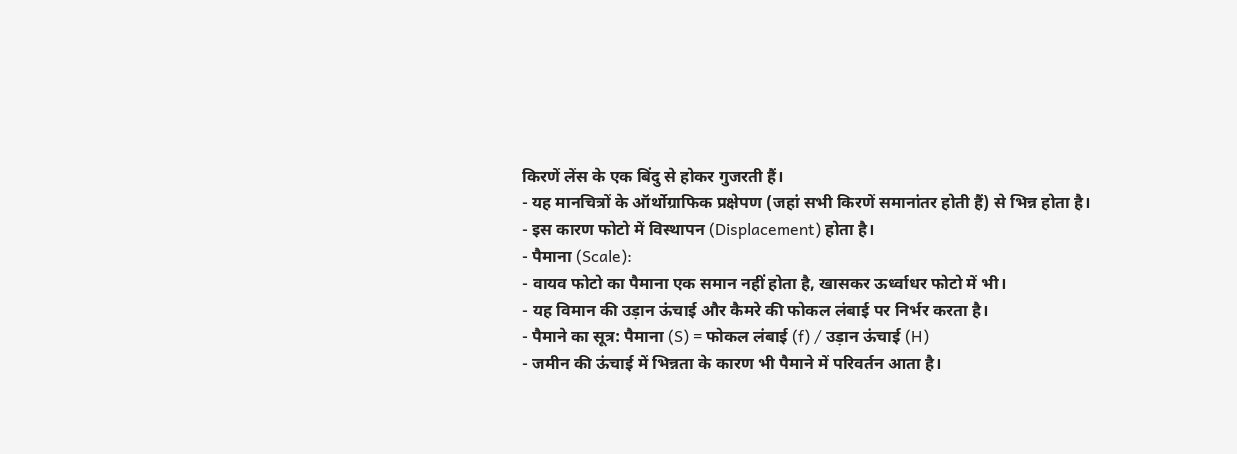किरणें लेंस के एक बिंदु से होकर गुजरती हैं।
- यह मानचित्रों के ऑर्थोग्राफिक प्रक्षेपण (जहां सभी किरणें समानांतर होती हैं) से भिन्न होता है।
- इस कारण फोटो में विस्थापन (Displacement) होता है।
- पैमाना (Scale):
- वायव फोटो का पैमाना एक समान नहीं होता है, खासकर ऊर्ध्वाधर फोटो में भी।
- यह विमान की उड़ान ऊंचाई और कैमरे की फोकल लंबाई पर निर्भर करता है।
- पैमाने का सूत्र: पैमाना (S) = फोकल लंबाई (f) / उड़ान ऊंचाई (H)
- जमीन की ऊंचाई में भिन्नता के कारण भी पैमाने में परिवर्तन आता है।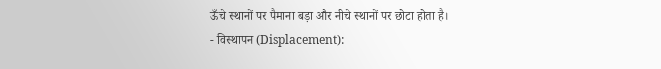ऊँचे स्थानों पर पैमाना बड़ा और नीचे स्थानों पर छोटा होता है।
- विस्थापन (Displacement):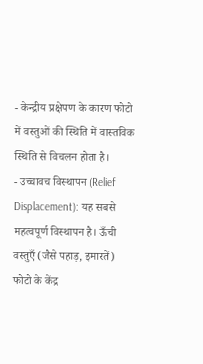- केन्द्रीय प्रक्षेपण के कारण फोटो में वस्तुओं की स्थिति में वास्तविक स्थिति से विचलन होता है।
- उच्चावच विस्थापन (Relief Displacement): यह सबसे महत्वपूर्ण विस्थापन है। ऊँची वस्तुएँ (जैसे पहाड़, इमारतें) फोटो के केंद्र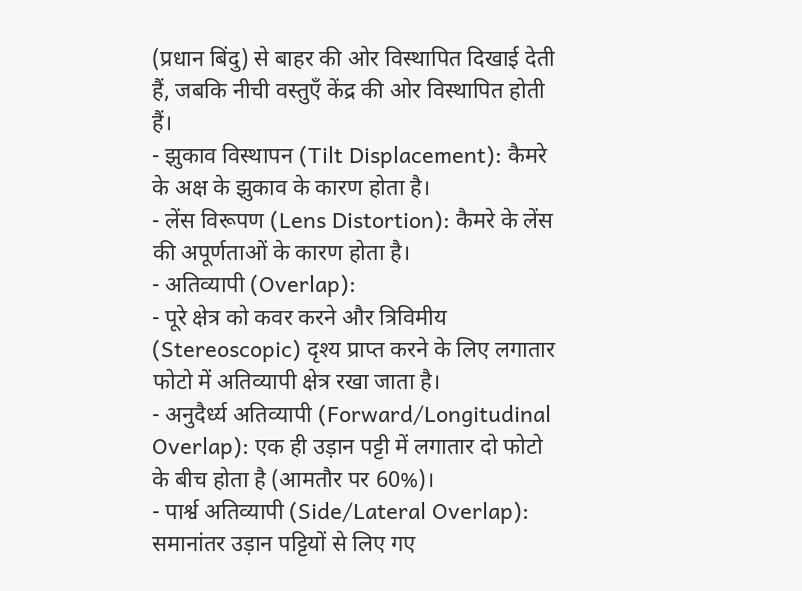(प्रधान बिंदु) से बाहर की ओर विस्थापित दिखाई देती हैं, जबकि नीची वस्तुएँ केंद्र की ओर विस्थापित होती हैं।
- झुकाव विस्थापन (Tilt Displacement): कैमरे के अक्ष के झुकाव के कारण होता है।
- लेंस विरूपण (Lens Distortion): कैमरे के लेंस की अपूर्णताओं के कारण होता है।
- अतिव्यापी (Overlap):
- पूरे क्षेत्र को कवर करने और त्रिविमीय (Stereoscopic) दृश्य प्राप्त करने के लिए लगातार फोटो में अतिव्यापी क्षेत्र रखा जाता है।
- अनुदैर्ध्य अतिव्यापी (Forward/Longitudinal Overlap): एक ही उड़ान पट्टी में लगातार दो फोटो के बीच होता है (आमतौर पर 60%)।
- पार्श्व अतिव्यापी (Side/Lateral Overlap): समानांतर उड़ान पट्टियों से लिए गए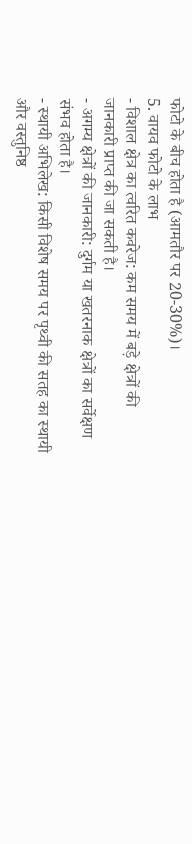फोटो के बीच होता है (आमतौर पर 20-30%)।
5. वायव फोटो के लाभ
- विशाल क्षेत्र का त्वरित कवरेज: कम समय में बड़े क्षेत्रों की जानकारी प्राप्त की जा सकती है।
- अगम्य क्षेत्रों की जानकारी: दुर्गम या खतरनाक क्षेत्रों का सर्वेक्षण संभव होता है।
- स्थायी अभिलेख: किसी विशेष समय पर पृथ्वी की सतह का स्थायी और वस्तुनिष्ठ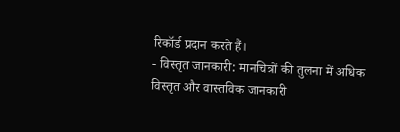रिकॉर्ड प्रदान करते हैं।
- विस्तृत जानकारी: मानचित्रों की तुलना में अधिक विस्तृत और वास्तविक जानकारी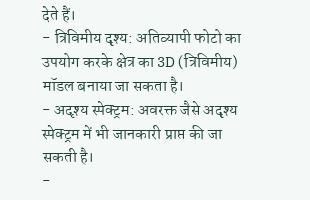देते हैं।
- त्रिविमीय दृश्य: अतिव्यापी फोटो का उपयोग करके क्षेत्र का 3D (त्रिविमीय) मॉडल बनाया जा सकता है।
- अदृश्य स्पेक्ट्रम: अवरक्त जैसे अदृश्य स्पेक्ट्रम में भी जानकारी प्राप्त की जा सकती है।
-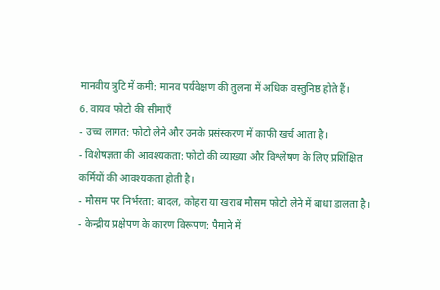मानवीय त्रुटि में कमी: मानव पर्यवेक्षण की तुलना में अधिक वस्तुनिष्ठ होते हैं।
6. वायव फोटो की सीमाएँ
- उच्च लागत: फोटो लेने और उनके प्रसंस्करण में काफी खर्च आता है।
- विशेषज्ञता की आवश्यकता: फोटो की व्याख्या और विश्लेषण के लिए प्रशिक्षित कर्मियों की आवश्यकता होती है।
- मौसम पर निर्भरता: बादल, कोहरा या खराब मौसम फोटो लेने में बाधा डालता है।
- केन्द्रीय प्रक्षेपण के कारण विरूपण: पैमाने में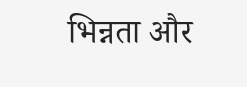भिन्नता और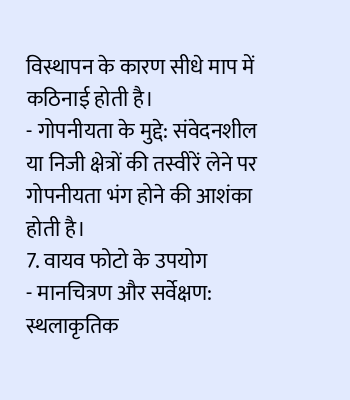विस्थापन के कारण सीधे माप में कठिनाई होती है।
- गोपनीयता के मुद्दे: संवेदनशील या निजी क्षेत्रों की तस्वीरें लेने पर गोपनीयता भंग होने की आशंका होती है।
7. वायव फोटो के उपयोग
- मानचित्रण और सर्वेक्षण: स्थलाकृतिक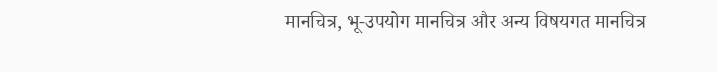मानचित्र, भू-उपयोग मानचित्र और अन्य विषयगत मानचित्र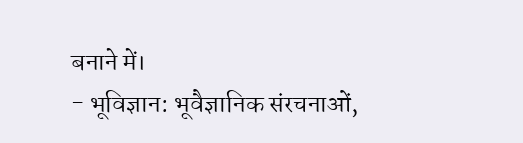बनाने में।
- भूविज्ञान: भूवैज्ञानिक संरचनाओं,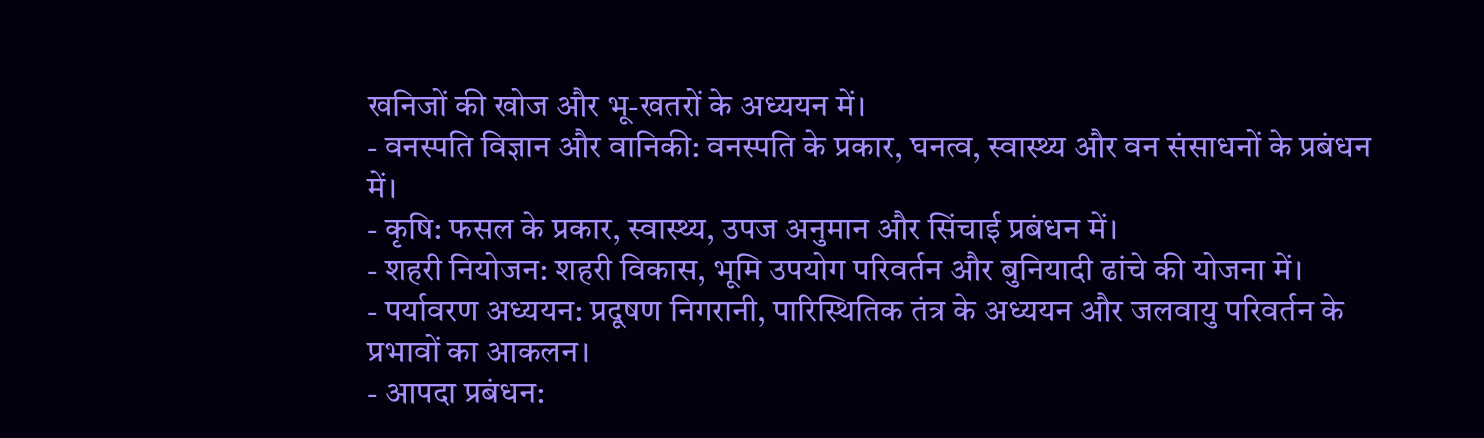खनिजों की खोज और भू-खतरों के अध्ययन में।
- वनस्पति विज्ञान और वानिकी: वनस्पति के प्रकार, घनत्व, स्वास्थ्य और वन संसाधनों के प्रबंधन में।
- कृषि: फसल के प्रकार, स्वास्थ्य, उपज अनुमान और सिंचाई प्रबंधन में।
- शहरी नियोजन: शहरी विकास, भूमि उपयोग परिवर्तन और बुनियादी ढांचे की योजना में।
- पर्यावरण अध्ययन: प्रदूषण निगरानी, पारिस्थितिक तंत्र के अध्ययन और जलवायु परिवर्तन के प्रभावों का आकलन।
- आपदा प्रबंधन: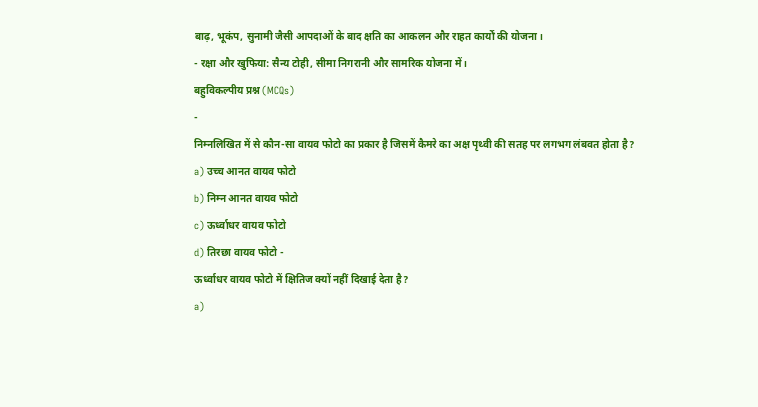बाढ़, भूकंप, सुनामी जैसी आपदाओं के बाद क्षति का आकलन और राहत कार्यों की योजना।
- रक्षा और खुफिया: सैन्य टोही, सीमा निगरानी और सामरिक योजना में।
बहुविकल्पीय प्रश्न (MCQs)
-
निम्नलिखित में से कौन-सा वायव फोटो का प्रकार है जिसमें कैमरे का अक्ष पृथ्वी की सतह पर लगभग लंबवत होता है?
a) उच्च आनत वायव फोटो
b) निम्न आनत वायव फोटो
c) ऊर्ध्वाधर वायव फोटो
d) तिरछा वायव फोटो -
ऊर्ध्वाधर वायव फोटो में क्षितिज क्यों नहीं दिखाई देता है?
a)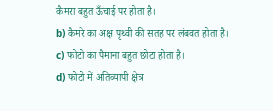कैमरा बहुत ऊँचाई पर होता है।
b) कैमरे का अक्ष पृथ्वी की सतह पर लंबवत होता है।
c) फोटो का पैमाना बहुत छोटा होता है।
d) फोटो में अतिव्यापी क्षेत्र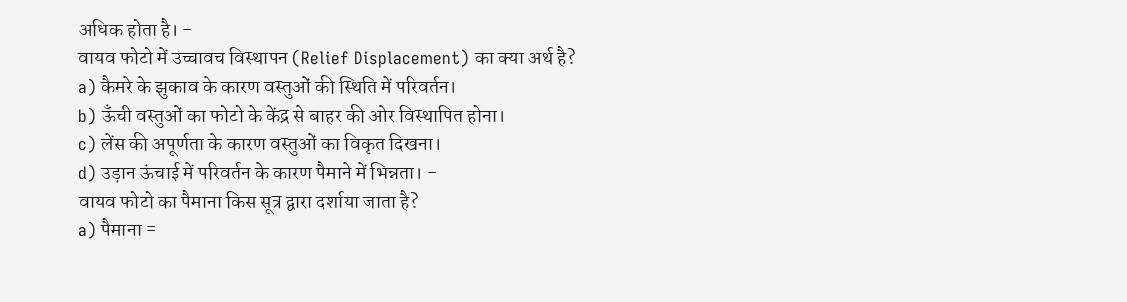अधिक होता है। -
वायव फोटो में उच्चावच विस्थापन (Relief Displacement) का क्या अर्थ है?
a) कैमरे के झुकाव के कारण वस्तुओं की स्थिति में परिवर्तन।
b) ऊँची वस्तुओं का फोटो के केंद्र से बाहर की ओर विस्थापित होना।
c) लेंस की अपूर्णता के कारण वस्तुओं का विकृत दिखना।
d) उड़ान ऊंचाई में परिवर्तन के कारण पैमाने में भिन्नता। -
वायव फोटो का पैमाना किस सूत्र द्वारा दर्शाया जाता है?
a) पैमाना =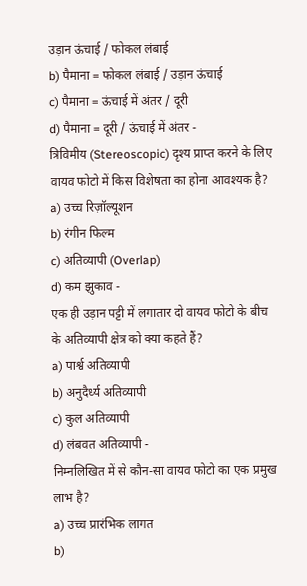उड़ान ऊंचाई / फोकल लंबाई
b) पैमाना = फोकल लंबाई / उड़ान ऊंचाई
c) पैमाना = ऊंचाई में अंतर / दूरी
d) पैमाना = दूरी / ऊंचाई में अंतर -
त्रिविमीय (Stereoscopic) दृश्य प्राप्त करने के लिए वायव फोटो में किस विशेषता का होना आवश्यक है?
a) उच्च रिज़ॉल्यूशन
b) रंगीन फिल्म
c) अतिव्यापी (Overlap)
d) कम झुकाव -
एक ही उड़ान पट्टी में लगातार दो वायव फोटो के बीच के अतिव्यापी क्षेत्र को क्या कहते हैं?
a) पार्श्व अतिव्यापी
b) अनुदैर्ध्य अतिव्यापी
c) कुल अतिव्यापी
d) लंबवत अतिव्यापी -
निम्नलिखित में से कौन-सा वायव फोटो का एक प्रमुख लाभ है?
a) उच्च प्रारंभिक लागत
b)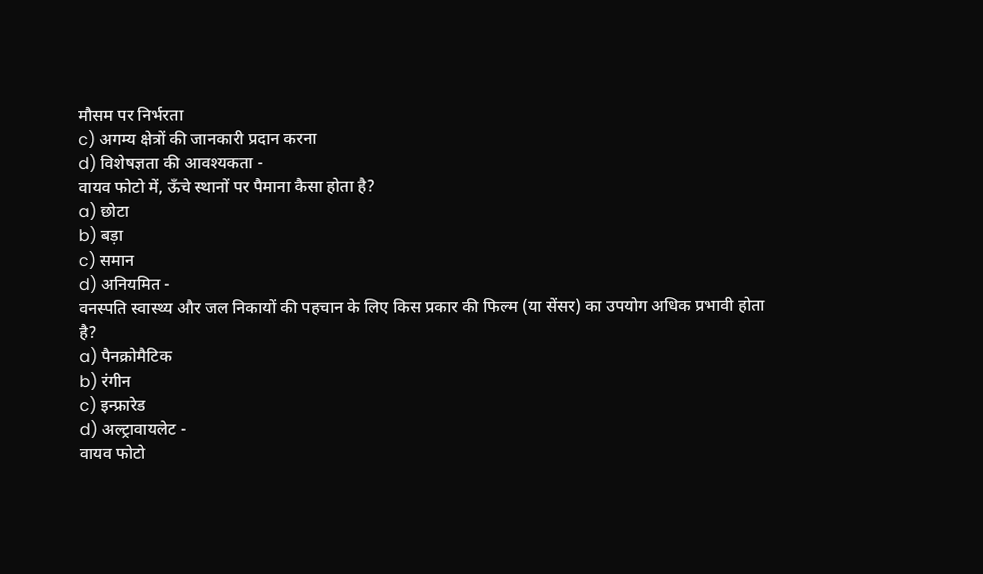मौसम पर निर्भरता
c) अगम्य क्षेत्रों की जानकारी प्रदान करना
d) विशेषज्ञता की आवश्यकता -
वायव फोटो में, ऊँचे स्थानों पर पैमाना कैसा होता है?
a) छोटा
b) बड़ा
c) समान
d) अनियमित -
वनस्पति स्वास्थ्य और जल निकायों की पहचान के लिए किस प्रकार की फिल्म (या सेंसर) का उपयोग अधिक प्रभावी होता है?
a) पैनक्रोमैटिक
b) रंगीन
c) इन्फ्रारेड
d) अल्ट्रावायलेट -
वायव फोटो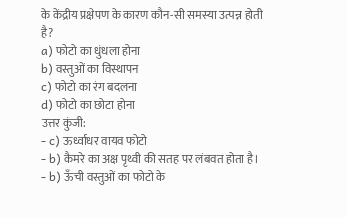के केंद्रीय प्रक्षेपण के कारण कौन-सी समस्या उत्पन्न होती है?
a) फोटो का धुंधला होना
b) वस्तुओं का विस्थापन
c) फोटो का रंग बदलना
d) फोटो का छोटा होना
उत्तर कुंजी:
- c) ऊर्ध्वाधर वायव फोटो
- b) कैमरे का अक्ष पृथ्वी की सतह पर लंबवत होता है।
- b) ऊँची वस्तुओं का फोटो के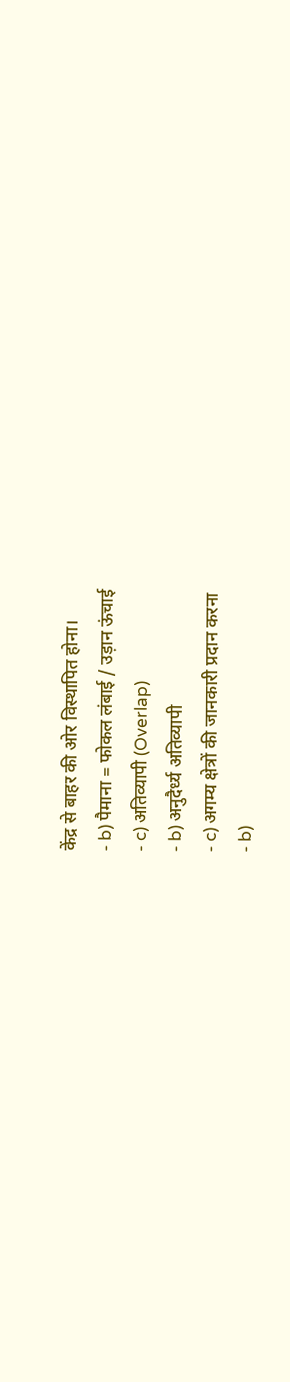केंद्र से बाहर की ओर विस्थापित होना।
- b) पैमाना = फोकल लंबाई / उड़ान ऊंचाई
- c) अतिव्यापी (Overlap)
- b) अनुदैर्ध्य अतिव्यापी
- c) अगम्य क्षेत्रों की जानकारी प्रदान करना
- b)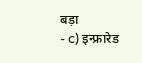बड़ा
- c) इन्फ्रारेड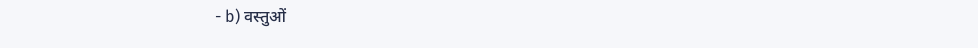- b) वस्तुओं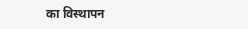का विस्थापन